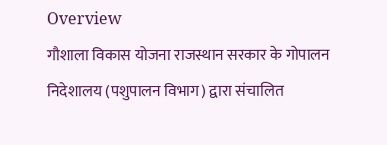Overview
गौशाला विकास योजना राजस्थान सरकार के गोपालन निदेशालय (पशुपालन विभाग) द्वारा संचालित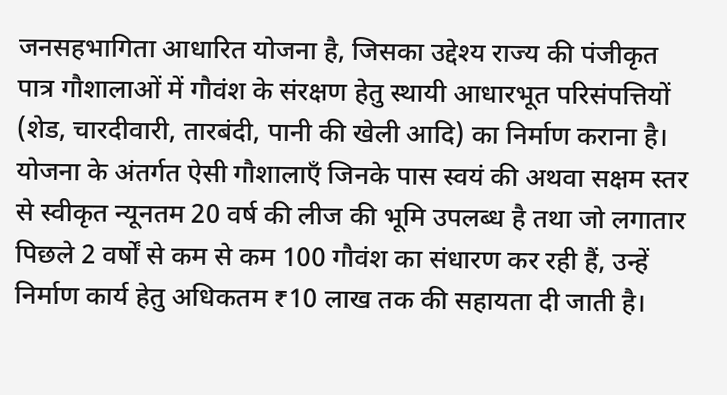जनसहभागिता आधारित योजना है, जिसका उद्देश्य राज्य की पंजीकृत पात्र गौशालाओं में गौवंश के संरक्षण हेतु स्थायी आधारभूत परिसंपत्तियों (शेड, चारदीवारी, तारबंदी, पानी की खेली आदि) का निर्माण कराना है। योजना के अंतर्गत ऐसी गौशालाएँ जिनके पास स्वयं की अथवा सक्षम स्तर से स्वीकृत न्यूनतम 20 वर्ष की लीज की भूमि उपलब्ध है तथा जो लगातार पिछले 2 वर्षों से कम से कम 100 गौवंश का संधारण कर रही हैं, उन्हें निर्माण कार्य हेतु अधिकतम ₹10 लाख तक की सहायता दी जाती है।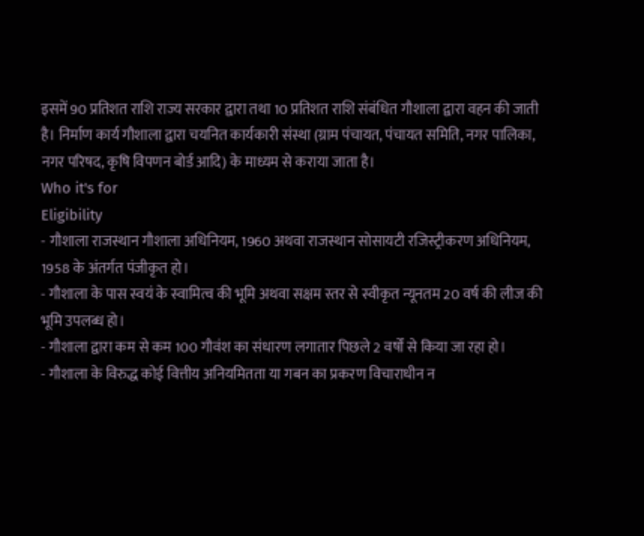इसमें 90 प्रतिशत राशि राज्य सरकार द्वारा तथा 10 प्रतिशत राशि संबंधित गौशाला द्वारा वहन की जाती है। निर्माण कार्य गौशाला द्वारा चयनित कार्यकारी संस्था (ग्राम पंचायत, पंचायत समिति, नगर पालिका, नगर परिषद, कृषि विपणन बोर्ड आदि) के माध्यम से कराया जाता है।
Who it's for
Eligibility
- गौशाला राजस्थान गौशाला अधिनियम, 1960 अथवा राजस्थान सोसायटी रजिस्ट्रीकरण अधिनियम, 1958 के अंतर्गत पंजीकृत हो।
- गौशाला के पास स्वयं के स्वामित्व की भूमि अथवा सक्षम स्तर से स्वीकृत न्यूनतम 20 वर्ष की लीज की भूमि उपलब्ध हो।
- गौशाला द्वारा कम से कम 100 गौवंश का संधारण लगातार पिछले 2 वर्षों से किया जा रहा हो।
- गौशाला के विरुद्ध कोई वित्तीय अनियमितता या गबन का प्रकरण विचाराधीन न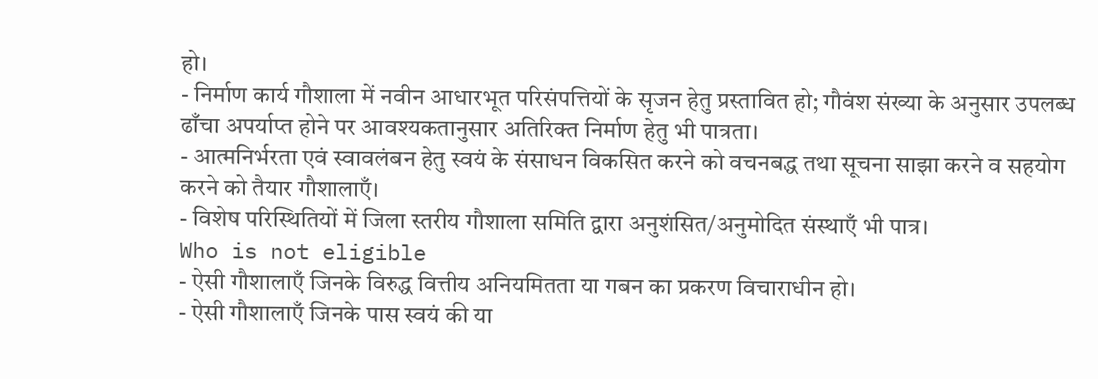हो।
- निर्माण कार्य गौशाला में नवीन आधारभूत परिसंपत्तियों के सृजन हेतु प्रस्तावित हो; गौवंश संख्या के अनुसार उपलब्ध ढाँचा अपर्याप्त होने पर आवश्यकतानुसार अतिरिक्त निर्माण हेतु भी पात्रता।
- आत्मनिर्भरता एवं स्वावलंबन हेतु स्वयं के संसाधन विकसित करने को वचनबद्ध तथा सूचना साझा करने व सहयोग करने को तैयार गौशालाएँ।
- विशेष परिस्थितियों में जिला स्तरीय गौशाला समिति द्वारा अनुशंसित/अनुमोदित संस्थाएँ भी पात्र।
Who is not eligible
- ऐसी गौशालाएँ जिनके विरुद्ध वित्तीय अनियमितता या गबन का प्रकरण विचाराधीन हो।
- ऐसी गौशालाएँ जिनके पास स्वयं की या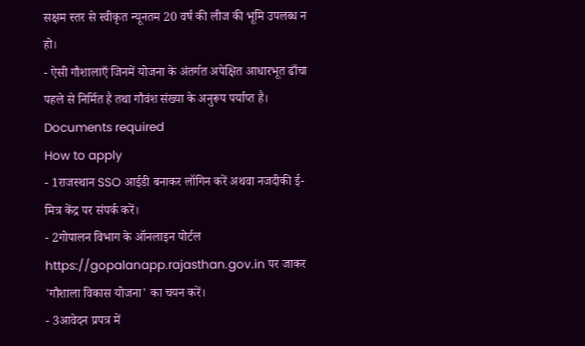सक्षम स्तर से स्वीकृत न्यूनतम 20 वर्ष की लीज की भूमि उपलब्ध न हो।
- ऐसी गौशालाएँ जिनमें योजना के अंतर्गत अपेक्षित आधारभूत ढाँचा पहले से निर्मित है तथा गौवंश संख्या के अनुरूप पर्याप्त है।
Documents required
How to apply
- 1राजस्थान SSO आईडी बनाकर लॉगिन करें अथवा नजदीकी ई-मित्र केंद्र पर संपर्क करें।
- 2गोपालन विभाग के ऑनलाइन पोर्टल https://gopalanapp.rajasthan.gov.in पर जाकर 'गौशाला विकास योजना' का चयन करें।
- 3आवेदन प्रपत्र में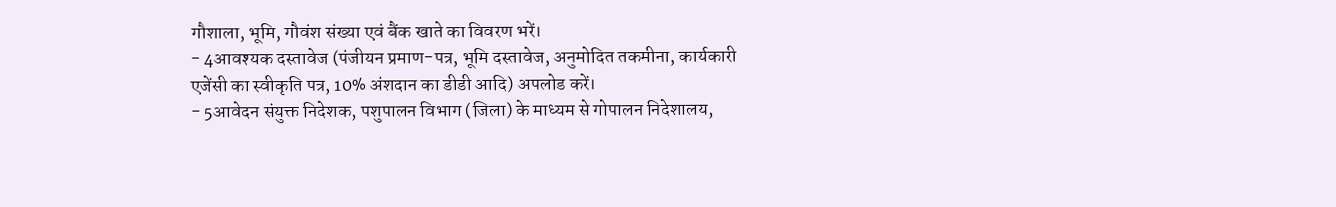गौशाला, भूमि, गौवंश संख्या एवं बैंक खाते का विवरण भरें।
- 4आवश्यक दस्तावेज (पंजीयन प्रमाण-पत्र, भूमि दस्तावेज, अनुमोदित तकमीना, कार्यकारी एजेंसी का स्वीकृति पत्र, 10% अंशदान का डीडी आदि) अपलोड करें।
- 5आवेदन संयुक्त निदेशक, पशुपालन विभाग (जिला) के माध्यम से गोपालन निदेशालय,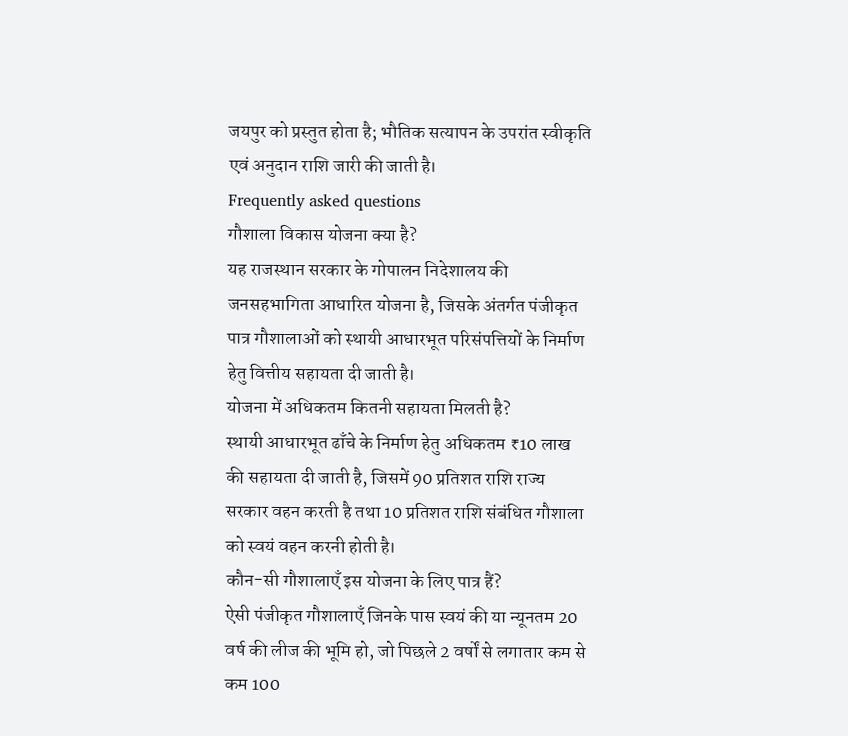जयपुर को प्रस्तुत होता है; भौतिक सत्यापन के उपरांत स्वीकृति एवं अनुदान राशि जारी की जाती है।
Frequently asked questions
गौशाला विकास योजना क्या है?
यह राजस्थान सरकार के गोपालन निदेशालय की जनसहभागिता आधारित योजना है, जिसके अंतर्गत पंजीकृत पात्र गौशालाओं को स्थायी आधारभूत परिसंपत्तियों के निर्माण हेतु वित्तीय सहायता दी जाती है।
योजना में अधिकतम कितनी सहायता मिलती है?
स्थायी आधारभूत ढाँचे के निर्माण हेतु अधिकतम ₹10 लाख की सहायता दी जाती है, जिसमें 90 प्रतिशत राशि राज्य सरकार वहन करती है तथा 10 प्रतिशत राशि संबंधित गौशाला को स्वयं वहन करनी होती है।
कौन-सी गौशालाएँ इस योजना के लिए पात्र हैं?
ऐसी पंजीकृत गौशालाएँ जिनके पास स्वयं की या न्यूनतम 20 वर्ष की लीज की भूमि हो, जो पिछले 2 वर्षों से लगातार कम से कम 100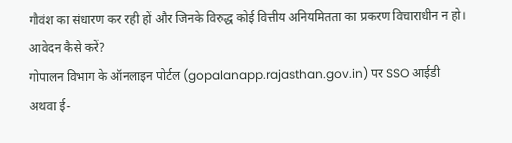गौवंश का संधारण कर रही हों और जिनके विरुद्ध कोई वित्तीय अनियमितता का प्रकरण विचाराधीन न हो।
आवेदन कैसे करें?
गोपालन विभाग के ऑनलाइन पोर्टल (gopalanapp.rajasthan.gov.in) पर SSO आईडी अथवा ई-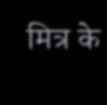मित्र के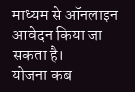माध्यम से ऑनलाइन आवेदन किया जा सकता है।
योजना कब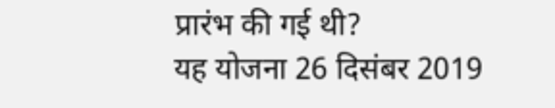प्रारंभ की गई थी?
यह योजना 26 दिसंबर 2019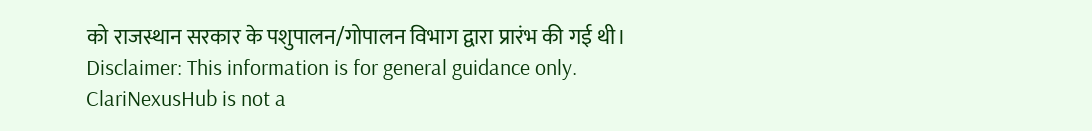को राजस्थान सरकार के पशुपालन/गोपालन विभाग द्वारा प्रारंभ की गई थी।
Disclaimer: This information is for general guidance only. ClariNexusHub is not a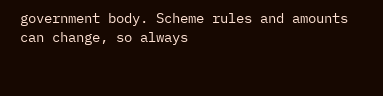government body. Scheme rules and amounts can change, so always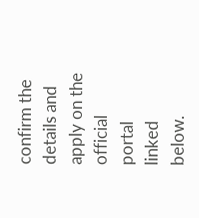confirm the details and apply on the official portal linked below.